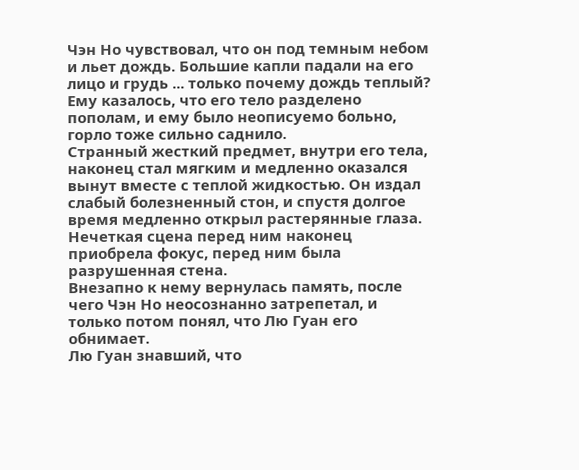Чэн Но чувствовал, что он под темным небом и льет дождь. Большие капли падали на его лицо и грудь ... только почему дождь теплый?
Ему казалось, что его тело разделено пополам, и ему было неописуемо больно, горло тоже сильно саднило.
Странный жесткий предмет, внутри его тела, наконец стал мягким и медленно оказался вынут вместе с теплой жидкостью. Он издал слабый болезненный стон, и спустя долгое время медленно открыл растерянные глаза.
Нечеткая сцена перед ним наконец приобрела фокус, перед ним была разрушенная стена.
Внезапно к нему вернулась память, после чего Чэн Но неосознанно затрепетал, и только потом понял, что Лю Гуан его обнимает.
Лю Гуан знавший, что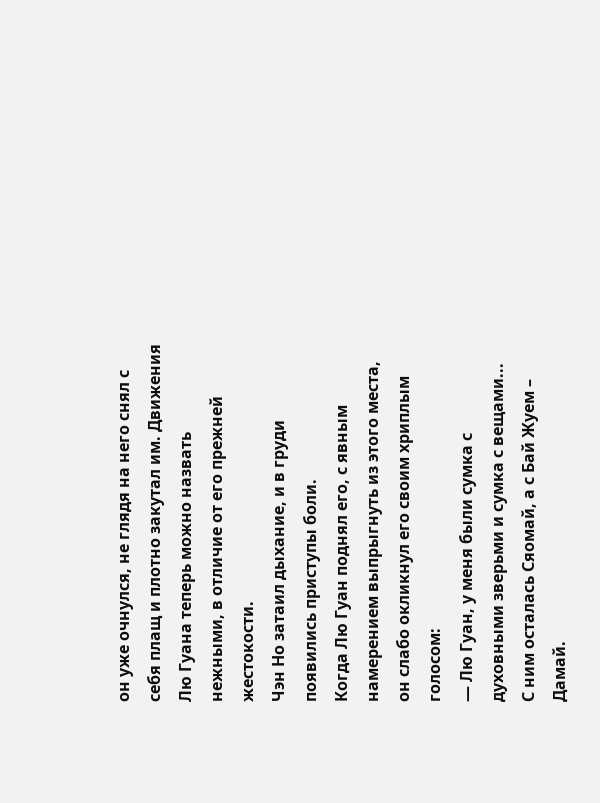он уже очнулся, не глядя на него снял с себя плащ и плотно закутал им. Движения Лю Гуана теперь можно назвать нежными, в отличие от его прежней жестокости.
Чэн Но затаил дыхание, и в груди появились приступы боли.
Когда Лю Гуан поднял его, с явным намерением выпрыгнуть из этого места, он слабо окликнул его своим хриплым голосом:
— Лю Гуан, у меня были сумка с духовными зверьми и сумка с вещами...
С ним осталась Сяомай, а с Бай Жуем – Дамай.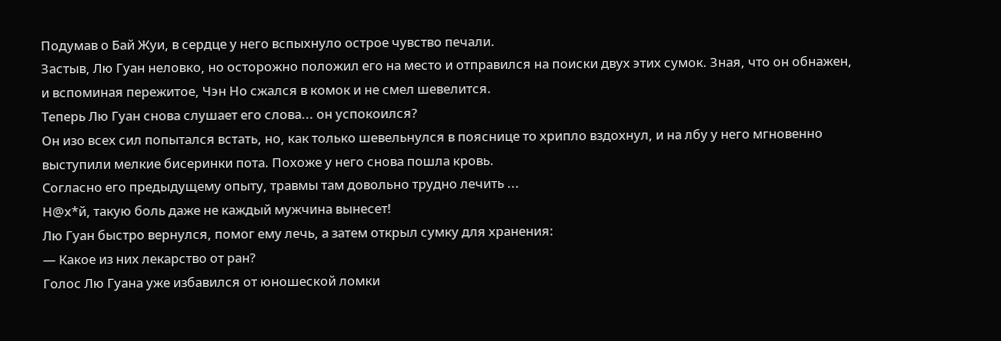Подумав о Бай Жуи, в сердце у него вспыхнуло острое чувство печали.
Застыв, Лю Гуан неловко, но осторожно положил его на место и отправился на поиски двух этих сумок. Зная, что он обнажен, и вспоминая пережитое, Чэн Но сжался в комок и не смел шевелится.
Теперь Лю Гуан снова слушает его слова... он успокоился?
Он изо всех сил попытался встать, но, как только шевельнулся в пояснице то хрипло вздохнул, и на лбу у него мгновенно выступили мелкие бисеринки пота. Похоже у него снова пошла кровь.
Согласно его предыдущему опыту, травмы там довольно трудно лечить ...
Н@х*й, такую боль даже не каждый мужчина вынесет!
Лю Гуан быстро вернулся, помог ему лечь, а затем открыл сумку для хранения:
— Какое из них лекарство от ран?
Голос Лю Гуана уже избавился от юношеской ломки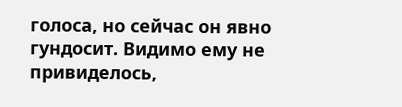голоса, но сейчас он явно гундосит. Видимо ему не привиделось,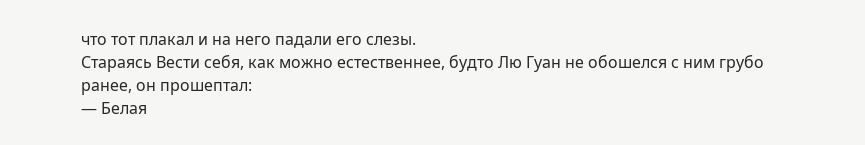что тот плакал и на него падали его слезы.
Стараясь Вести себя, как можно естественнее, будто Лю Гуан не обошелся с ним грубо ранее, он прошептал:
— Белая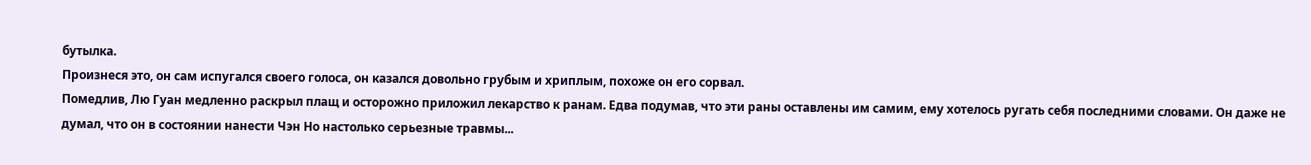бутылка.
Произнеся это, он сам испугался своего голоса, он казался довольно грубым и хриплым, похоже он его сорвал.
Помедлив, Лю Гуан медленно раскрыл плащ и осторожно приложил лекарство к ранам. Едва подумав, что эти раны оставлены им самим, ему хотелось ругать себя последними словами. Он даже не думал, что он в состоянии нанести Чэн Но настолько серьезные травмы...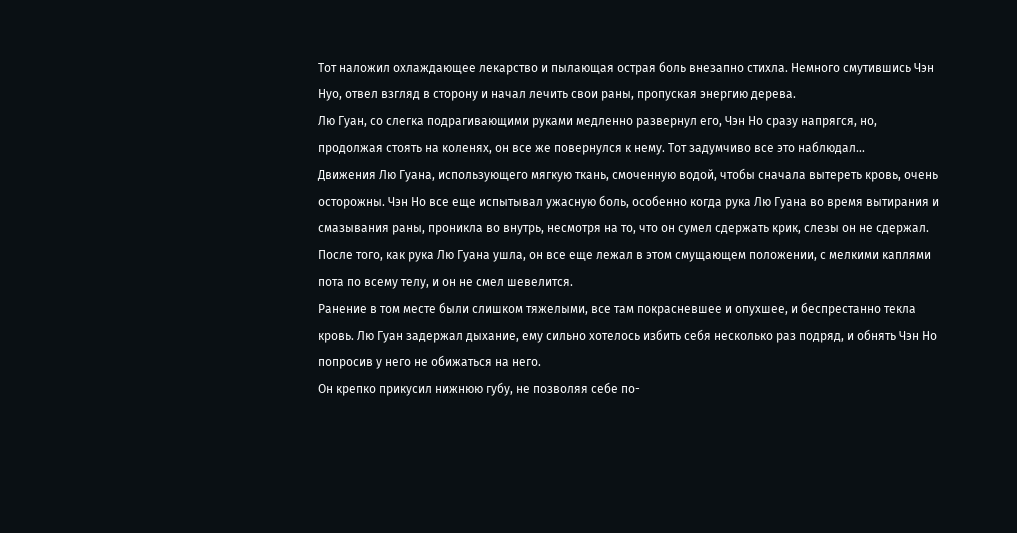Тот наложил охлаждающее лекарство и пылающая острая боль внезапно стихла. Немного смутившись Чэн Нуо, отвел взгляд в сторону и начал лечить свои раны, пропуская энергию дерева.
Лю Гуан, со слегка подрагивающими руками медленно развернул его, Чэн Но сразу напрягся, но, продолжая стоять на коленях, он все же повернулся к нему. Тот задумчиво все это наблюдал...
Движения Лю Гуана, использующего мягкую ткань, смоченную водой, чтобы сначала вытереть кровь, очень осторожны. Чэн Но все еще испытывал ужасную боль, особенно когда рука Лю Гуана во время вытирания и смазывания раны, проникла во внутрь, несмотря на то, что он сумел сдержать крик, слезы он не сдержал.
После того, как рука Лю Гуана ушла, он все еще лежал в этом смущающем положении, с мелкими каплями пота по всему телу, и он не смел шевелится.
Ранение в том месте были слишком тяжелыми, все там покрасневшее и опухшее, и беспрестанно текла кровь. Лю Гуан задержал дыхание, ему сильно хотелось избить себя несколько раз подряд, и обнять Чэн Но попросив у него не обижаться на него.
Он крепко прикусил нижнюю губу, не позволяя себе по-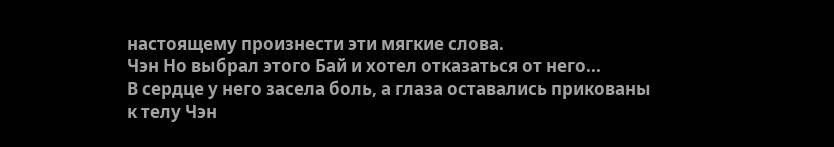настоящему произнести эти мягкие слова.
Чэн Но выбрал этого Бай и хотел отказаться от него...
В сердце у него засела боль, а глаза оставались прикованы к телу Чэн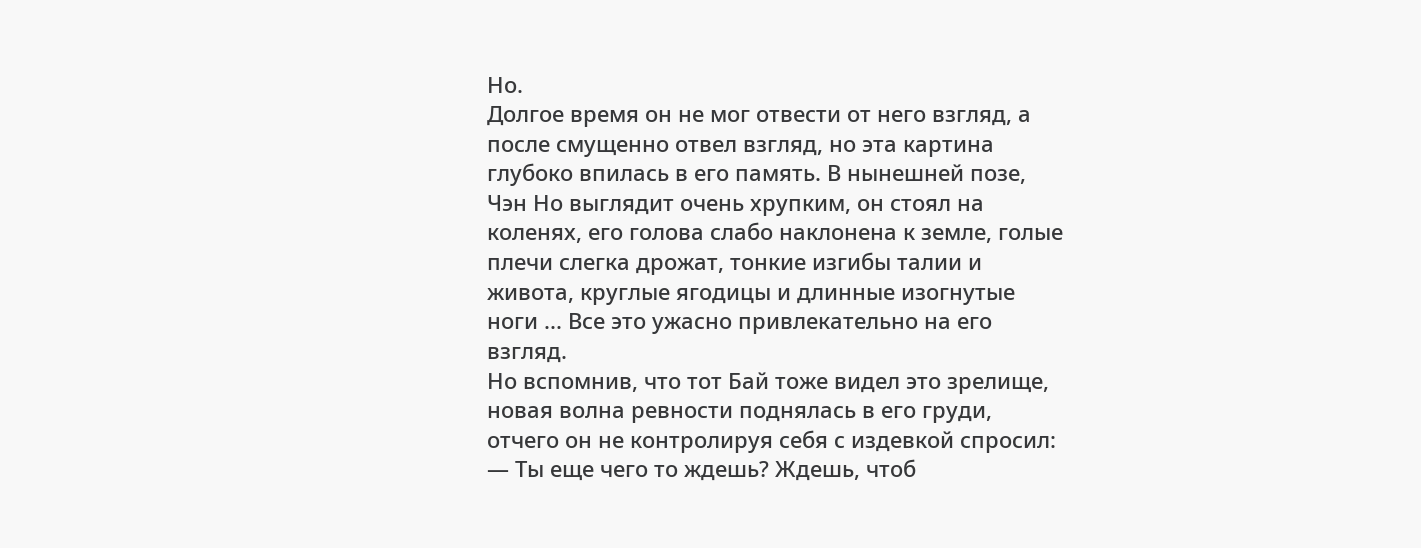Но.
Долгое время он не мог отвести от него взгляд, а после смущенно отвел взгляд, но эта картина глубоко впилась в его память. В нынешней позе, Чэн Но выглядит очень хрупким, он стоял на коленях, его голова слабо наклонена к земле, голые плечи слегка дрожат, тонкие изгибы талии и живота, круглые ягодицы и длинные изогнутые ноги ... Все это ужасно привлекательно на его взгляд.
Но вспомнив, что тот Бай тоже видел это зрелище, новая волна ревности поднялась в его груди, отчего он не контролируя себя с издевкой спросил:
— Ты еще чего то ждешь? Ждешь, чтоб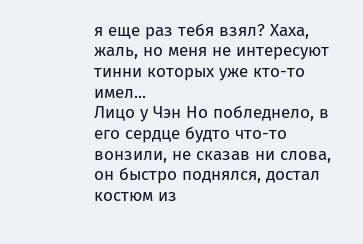я еще раз тебя взял? Хаха, жаль, но меня не интересуют тинни которых уже кто-то имел...
Лицо у Чэн Но побледнело, в его сердце будто что-то вонзили, не сказав ни слова, он быстро поднялся, достал костюм из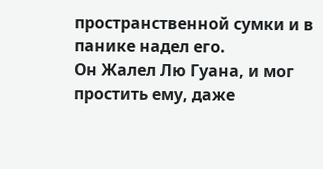пространственной сумки и в панике надел его.
Он Жалел Лю Гуана, и мог простить ему, даже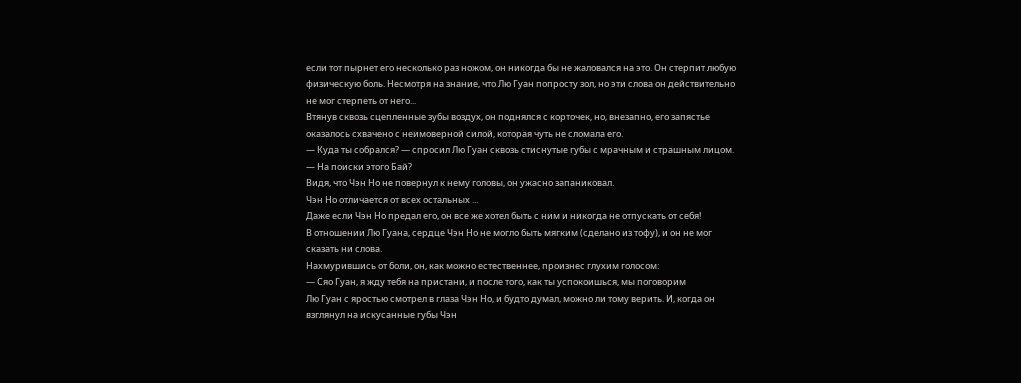если тот пырнет его несколько раз ножом, он никогда бы не жаловался на это. Он стерпит любую физическую боль. Несмотря на знание, что Лю Гуан попросту зол, но эти слова он действительно не мог стерпеть от него...
Втянув сквозь сцепленные зубы воздух, он поднялся с корточек, но, внезапно, его запястье оказалось схвачено с неимоверной силой, которая чуть не сломала его.
— Куда ты собрался? — спросил Лю Гуан сквозь стиснутые губы с мрачным и страшным лицом. — На поиски этого Бай?
Видя, что Чэн Но не повернул к нему головы, он ужасно запаниковал.
Чэн Но отличается от всех остальных ...
Даже если Чэн Но предал его, он все же хотел быть с ним и никогда не отпускать от себя!
В отношении Лю Гуана, сердце Чэн Но не могло быть мягким (сделано из тофу), и он не мог сказать ни слова.
Нахмурившись от боли, он, как можно естественнее, произнес глухим голосом:
— Сяо Гуан, я жду тебя на пристани, и после того, как ты успокоишься, мы поговорим
Лю Гуан с яростью смотрел в глаза Чэн Но, и будто думал, можно ли тому верить. И, когда он взглянул на искусанные губы Чэн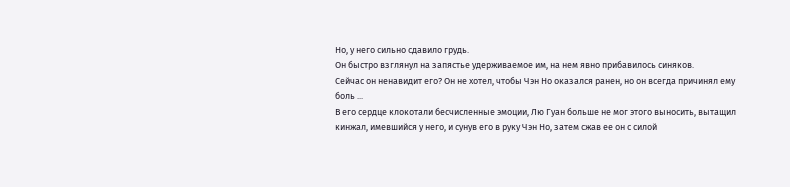Но, у него сильно сдавило грудь.
Он быстро взглянул на запястье удерживаемое им, на нем явно прибавилось синяков.
Сейчас он ненавидит его? Он не хотел, чтобы Чэн Но оказался ранен, но он всегда причинял ему боль ...
В его сердце клокотали бесчисленные эмоции, Лю Гуан больше не мог этого выносить, вытащил кинжал, имевшийся у него, и сунув его в руку Чэн Но, затем сжав ее он с силой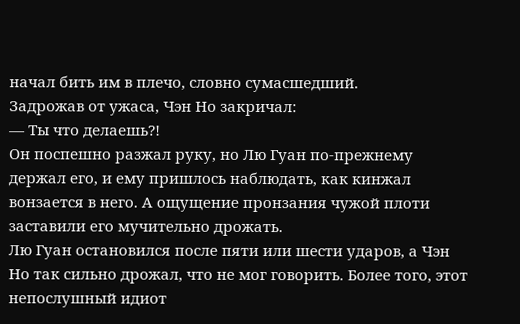начал бить им в плечо, словно сумасшедший.
Задрожав от ужаса, Чэн Но закричал:
— Ты что делаешь?!
Он поспешно разжал руку, но Лю Гуан по-прежнему держал его, и ему пришлось наблюдать, как кинжал вонзается в него. А ощущение пронзания чужой плоти заставили его мучительно дрожать.
Лю Гуан остановился после пяти или шести ударов, а Чэн Но так сильно дрожал, что не мог говорить. Более того, этот непослушный идиот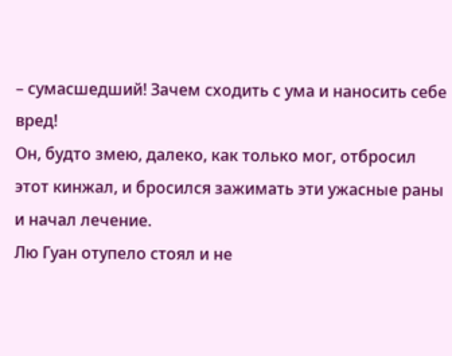– сумасшедший! Зачем сходить с ума и наносить себе вред!
Он, будто змею, далеко, как только мог, отбросил этот кинжал, и бросился зажимать эти ужасные раны и начал лечение.
Лю Гуан отупело стоял и не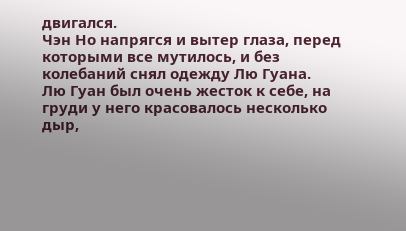двигался.
Чэн Но напрягся и вытер глаза, перед которыми все мутилось, и без колебаний снял одежду Лю Гуана.
Лю Гуан был очень жесток к себе, на груди у него красовалось несколько дыр,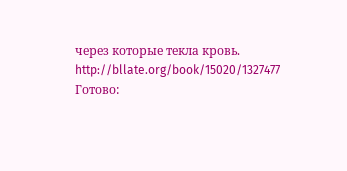через которые текла кровь.
http://bllate.org/book/15020/1327477
Готово: